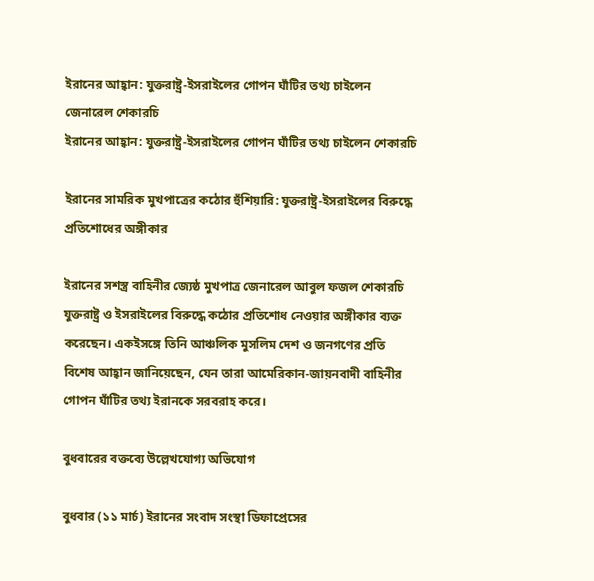ইরানের আহ্বান: যুক্তরাষ্ট্র-ইসরাইলের গোপন ঘাঁটির তথ্য চাইলেন জেনারেল শেকারচি
ইরানের আহ্বান: যুক্তরাষ্ট্র-ইসরাইলের গোপন ঘাঁটির তথ্য চাইলেন শেকারচি

ইরানের সামরিক মুখপাত্রের কঠোর হুঁশিয়ারি: যুক্তরাষ্ট্র-ইসরাইলের বিরুদ্ধে প্রতিশোধের অঙ্গীকার

ইরানের সশস্ত্র বাহিনীর জ্যেষ্ঠ মুখপাত্র জেনারেল আবুল ফজল শেকারচি যুক্তরাষ্ট্র ও ইসরাইলের বিরুদ্ধে কঠোর প্রতিশোধ নেওয়ার অঙ্গীকার ব্যক্ত করেছেন। একইসঙ্গে তিনি আঞ্চলিক মুসলিম দেশ ও জনগণের প্রতি বিশেষ আহ্বান জানিয়েছেন, যেন তারা আমেরিকান-জায়নবাদী বাহিনীর গোপন ঘাঁটির তথ্য ইরানকে সরবরাহ করে।

বুধবারের বক্তব্যে উল্লেখযোগ্য অভিযোগ

বুধবার (১১ মার্চ) ইরানের সংবাদ সংস্থা ডিফাপ্রেসের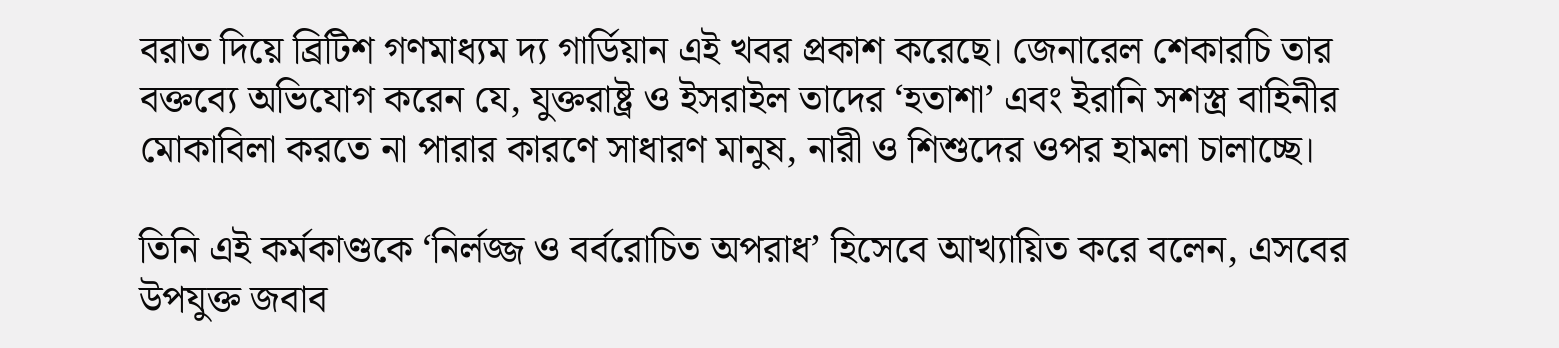বরাত দিয়ে ব্রিটিশ গণমাধ্যম দ্য গার্ডিয়ান এই খবর প্রকাশ করেছে। জেনারেল শেকারচি তার বক্তব্যে অভিযোগ করেন যে, যুক্তরাষ্ট্র ও ইসরাইল তাদের ‘হতাশা’ এবং ইরানি সশস্ত্র বাহিনীর মোকাবিলা করতে না পারার কারণে সাধারণ মানুষ, নারী ও শিশুদের ওপর হামলা চালাচ্ছে।

তিনি এই কর্মকাণ্ডকে ‘নির্লজ্জ ও বর্বরোচিত অপরাধ’ হিসেবে আখ্যায়িত করে বলেন, এসবের উপযুক্ত জবাব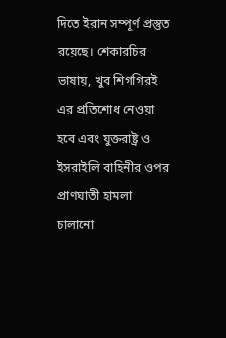দিতে ইরান সম্পূর্ণ প্রস্তুত রয়েছে। শেকারচির ভাষায়, খুব শিগগিরই এর প্রতিশোধ নেওয়া হবে এবং যুক্তরাষ্ট্র ও ইসরাইলি বাহিনীর ওপর প্রাণঘাতী হামলা চালানো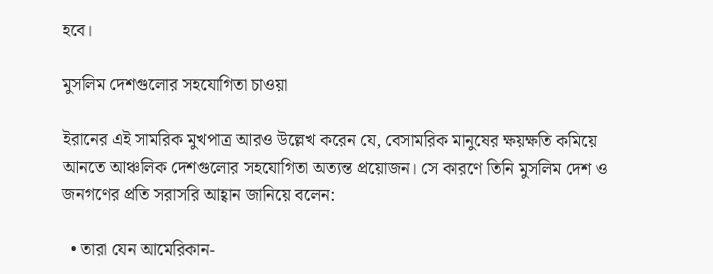হবে।

মুসলিম দেশগুলোর সহযোগিতা চাওয়া

ইরানের এই সামরিক মুখপাত্র আরও উল্লেখ করেন যে, বেসামরিক মানুষের ক্ষয়ক্ষতি কমিয়ে আনতে আঞ্চলিক দেশগুলোর সহযোগিতা অত্যন্ত প্রয়োজন। সে কারণে তিনি মুসলিম দেশ ও জনগণের প্রতি সরাসরি আহ্বান জানিয়ে বলেন:

  • তারা যেন আমেরিকান-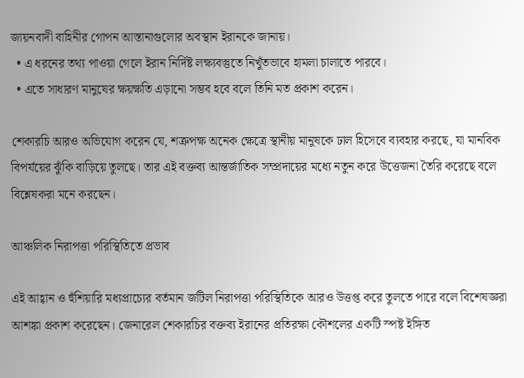জায়নবাদী বাহিনীর গোপন আস্তানাগুলোর অবস্থান ইরানকে জানায়।
  • এ ধরনের তথ্য পাওয়া গেলে ইরান নির্দিষ্ট লক্ষ্যবস্তুতে নিখুঁতভাবে হামলা চালাতে পারবে।
  • এতে সাধারণ মানুষের ক্ষয়ক্ষতি এড়ানো সম্ভব হবে বলে তিনি মত প্রকাশ করেন।

শেকারচি আরও অভিযোগ করেন যে, শত্রুপক্ষ অনেক ক্ষেত্রে স্থানীয় মানুষকে ঢাল হিসেবে ব্যবহার করছে, যা মানবিক বিপর্যয়ের ঝুঁকি বাড়িয়ে তুলছে। তার এই বক্তব্য আন্তর্জাতিক সম্প্রদায়ের মধ্যে নতুন করে উত্তেজনা তৈরি করেছে বলে বিশ্লেষকরা মনে করছেন।

আঞ্চলিক নিরাপত্তা পরিস্থিতিতে প্রভাব

এই আহ্বান ও হুঁশিয়ারি মধ্যপ্রাচ্যের বর্তমান জটিল নিরাপত্তা পরিস্থিতিকে আরও উত্তপ্ত করে তুলতে পারে বলে বিশেষজ্ঞরা আশঙ্কা প্রকাশ করেছেন। জেনারেল শেকারচির বক্তব্য ইরানের প্রতিরক্ষা কৌশলের একটি স্পষ্ট ইঙ্গিত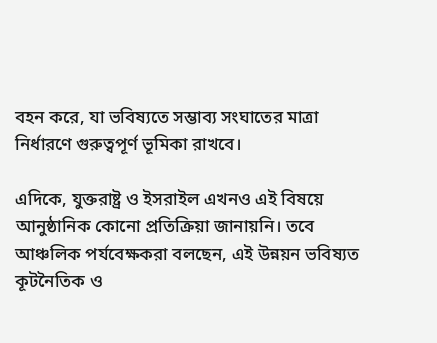বহন করে, যা ভবিষ্যতে সম্ভাব্য সংঘাতের মাত্রা নির্ধারণে গুরুত্বপূর্ণ ভূমিকা রাখবে।

এদিকে, যুক্তরাষ্ট্র ও ইসরাইল এখনও এই বিষয়ে আনুষ্ঠানিক কোনো প্রতিক্রিয়া জানায়নি। তবে আঞ্চলিক পর্যবেক্ষকরা বলছেন, এই উন্নয়ন ভবিষ্যত কূটনৈতিক ও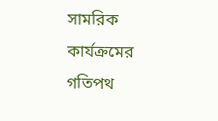সামরিক কার্যক্রমের গতিপথ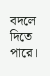বদলে দিতে পারে।